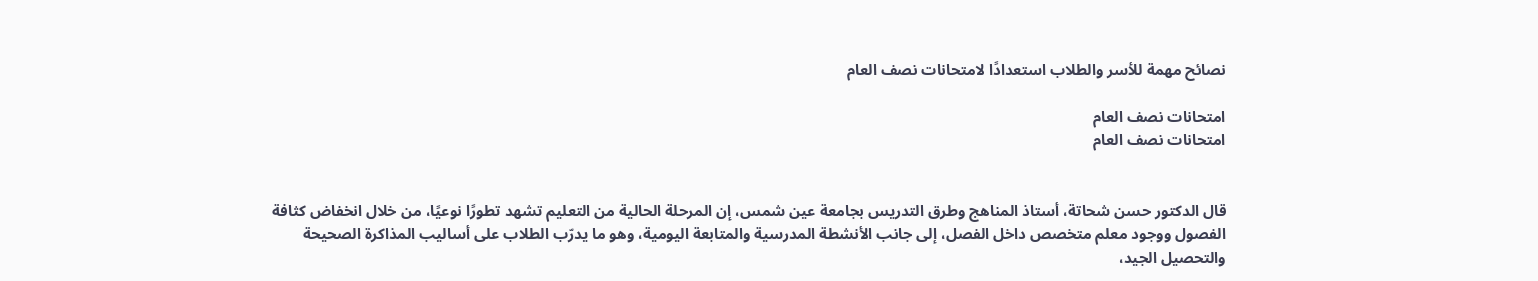نصائح مهمة للأسر والطلاب استعدادًا لامتحانات نصف العام

امتحانات نصف العام
امتحانات نصف العام


قال الدكتور حسن شحاتة، أستاذ المناهج وطرق التدريس بجامعة عين شمس، إن المرحلة الحالية من التعليم تشهد تطورًا نوعيًا، من خلال انخفاض كثافة الفصول ووجود معلم متخصص داخل الفصل، إلى جانب الأنشطة المدرسية والمتابعة اليومية، وهو ما يدرّب الطلاب على أساليب المذاكرة الصحيحة والتحصيل الجيد،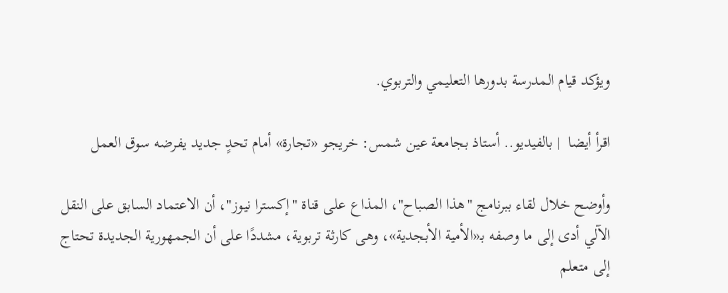ويؤكد قيام المدرسة بدورها التعليمي والتربوي.

اقرأ أيضا  | بالفيديو.. أستاذ بجامعة عين شمس: خريجو «تجارة» أمام تحدٍ جديد يفرضه سوق العمل

وأوضح خلال لقاء ببرنامج "هذا الصباح"، المذاع على قناة "إكسترا نيوز"، أن الاعتماد السابق على النقل الآلي أدى إلى ما وصفه بـ«الأمية الأبجدية»، وهى كارثة تربوية، مشددًا على أن الجمهورية الجديدة تحتاج إلى متعلم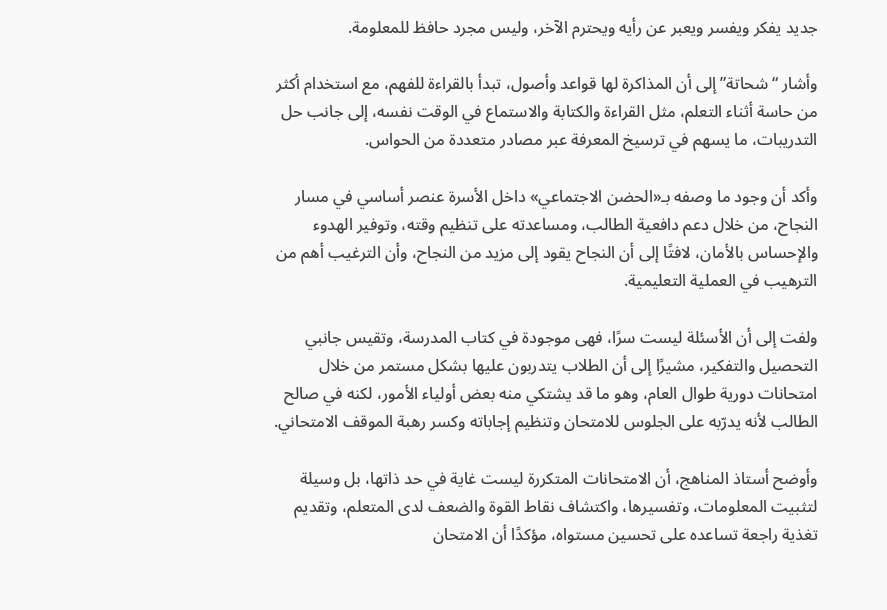جديد يفكر ويفسر ويعبر عن رأيه ويحترم الآخر، وليس مجرد حافظ للمعلومة.

وأشار “شحاتة” إلى أن المذاكرة لها قواعد وأصول، تبدأ بالقراءة للفهم، مع استخدام أكثر من حاسة أثناء التعلم، مثل القراءة والكتابة والاستماع في الوقت نفسه، إلى جانب حل التدريبات، ما يسهم في ترسيخ المعرفة عبر مصادر متعددة من الحواس.

وأكد أن وجود ما وصفه بـ«الحضن الاجتماعي» داخل الأسرة عنصر أساسي في مسار النجاح، من خلال دعم دافعية الطالب، ومساعدته على تنظيم وقته، وتوفير الهدوء والإحساس بالأمان، لافتًا إلى أن النجاح يقود إلى مزيد من النجاح، وأن الترغيب أهم من الترهيب في العملية التعليمية.

ولفت إلى أن الأسئلة ليست سرًا، فهى موجودة في كتاب المدرسة، وتقيس جانبي التحصيل والتفكير، مشيرًا إلى أن الطلاب يتدربون عليها بشكل مستمر من خلال امتحانات دورية طوال العام، وهو ما قد يشتكي منه بعض أولياء الأمور، لكنه في صالح الطالب لأنه يدرّبه على الجلوس للامتحان وتنظيم إجاباته وكسر رهبة الموقف الامتحاني.

وأوضح أستاذ المناهج، أن الامتحانات المتكررة ليست غاية في حد ذاتها، بل وسيلة لتثبيت المعلومات، وتفسيرها، واكتشاف نقاط القوة والضعف لدى المتعلم، وتقديم تغذية راجعة تساعده على تحسين مستواه، مؤكدًا أن الامتحان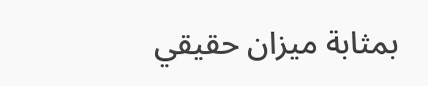بمثابة ميزان حقيقي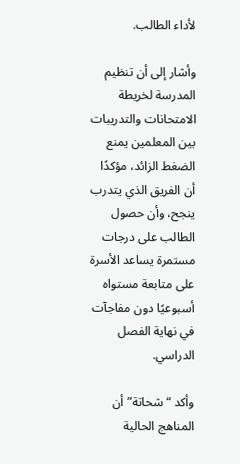لأداء الطالب.

وأشار إلى أن تنظيم المدرسة لخريطة الامتحانات والتدريبات بين المعلمين يمنع الضغط الزائد، مؤكدًا أن الفريق الذي يتدرب ينجح، وأن حصول الطالب على درجات مستمرة يساعد الأسرة على متابعة مستواه أسبوعيًا دون مفاجآت في نهاية الفصل الدراسي.

وأكد “شحاتة” أن المناهج الحالية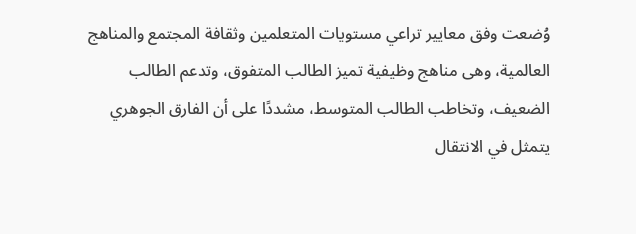وُضعت وفق معايير تراعي مستويات المتعلمين وثقافة المجتمع والمناهج العالمية، وهى مناهج وظيفية تميز الطالب المتفوق، وتدعم الطالب الضعيف، وتخاطب الطالب المتوسط، مشددًا على أن الفارق الجوهري يتمثل في الانتقال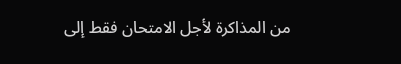من المذاكرة لأجل الامتحان فقط إلى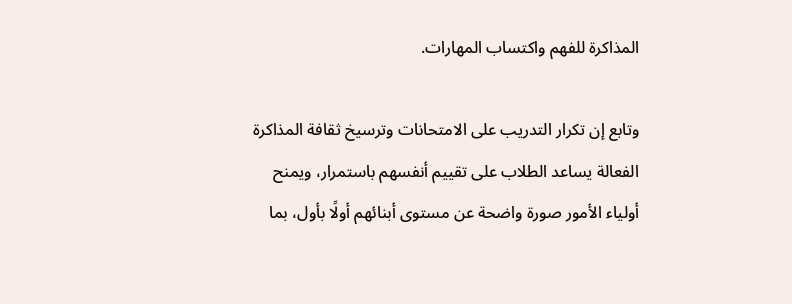المذاكرة للفهم واكتساب المهارات.

وتابع إن تكرار التدريب على الامتحانات وترسيخ ثقافة المذاكرة الفعالة يساعد الطلاب على تقييم أنفسهم باستمرار، ويمنح أولياء الأمور صورة واضحة عن مستوى أبنائهم أولًا بأول، بما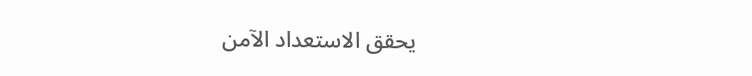يحقق الاستعداد الآمن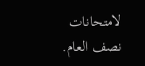لامتحانات نصف العام.